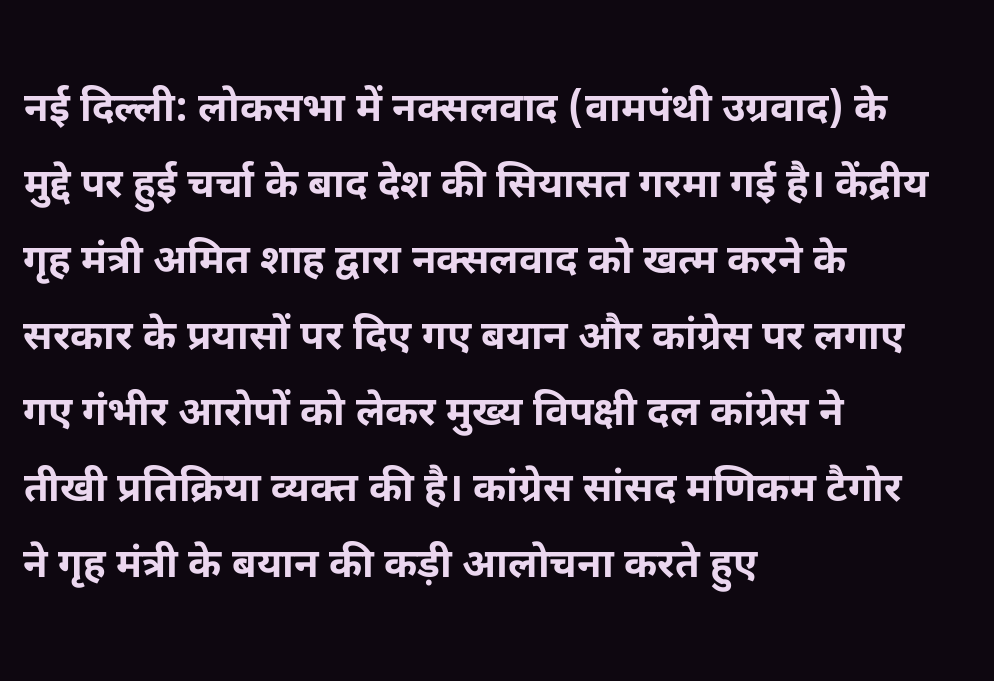नई दिल्ली: लोकसभा में नक्सलवाद (वामपंथी उग्रवाद) के मुद्दे पर हुई चर्चा के बाद देश की सियासत गरमा गई है। केंद्रीय गृह मंत्री अमित शाह द्वारा नक्सलवाद को खत्म करने के सरकार के प्रयासों पर दिए गए बयान और कांग्रेस पर लगाए गए गंभीर आरोपों को लेकर मुख्य विपक्षी दल कांग्रेस ने तीखी प्रतिक्रिया व्यक्त की है। कांग्रेस सांसद मणिकम टैगोर ने गृह मंत्री के बयान की कड़ी आलोचना करते हुए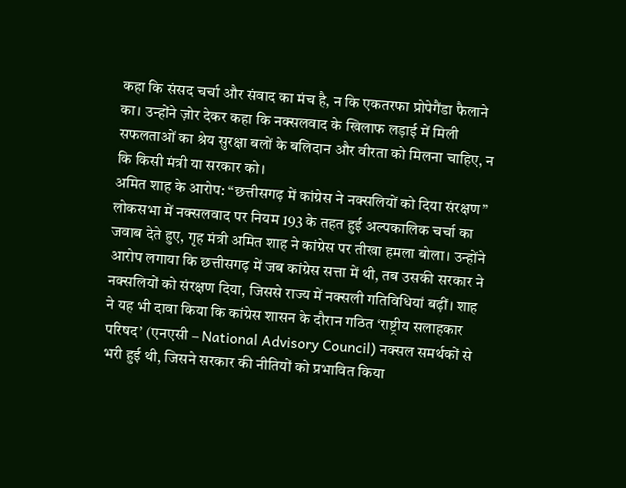कहा कि संसद चर्चा और संवाद का मंच है, न कि एकतरफा प्रोपेगैंडा फैलाने का। उन्होंने ज़ोर देकर कहा कि नक्सलवाद के खिलाफ लड़ाई में मिली सफलताओं का श्रेय सुरक्षा बलों के बलिदान और वीरता को मिलना चाहिए, न कि किसी मंत्री या सरकार को।
अमित शाह के आरोप: “छत्तीसगढ़ में कांग्रेस ने नक्सलियों को दिया संरक्षण”
लोकसभा में नक्सलवाद पर नियम 193 के तहत हुई अल्पकालिक चर्चा का जवाब देते हुए, गृह मंत्री अमित शाह ने कांग्रेस पर तीखा हमला बोला। उन्होंने आरोप लगाया कि छत्तीसगढ़ में जब कांग्रेस सत्ता में थी, तब उसकी सरकार ने नक्सलियों को संरक्षण दिया, जिससे राज्य में नक्सली गतिविधियां बढ़ीं। शाह ने यह भी दावा किया कि कांग्रेस शासन के दौरान गठित ‘राष्ट्रीय सलाहकार परिषद’ (एनएसी – National Advisory Council) नक्सल समर्थकों से भरी हुई थी, जिसने सरकार की नीतियों को प्रभावित किया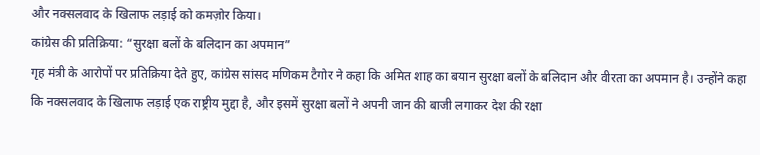और नक्सलवाद के खिलाफ लड़ाई को कमज़ोर किया।
कांग्रेस की प्रतिक्रिया: “सुरक्षा बलों के बलिदान का अपमान”
गृह मंत्री के आरोपों पर प्रतिक्रिया देते हुए, कांग्रेस सांसद मणिकम टैगोर ने कहा कि अमित शाह का बयान सुरक्षा बलों के बलिदान और वीरता का अपमान है। उन्होंने कहा कि नक्सलवाद के खिलाफ लड़ाई एक राष्ट्रीय मुद्दा है, और इसमें सुरक्षा बलों ने अपनी जान की बाजी लगाकर देश की रक्षा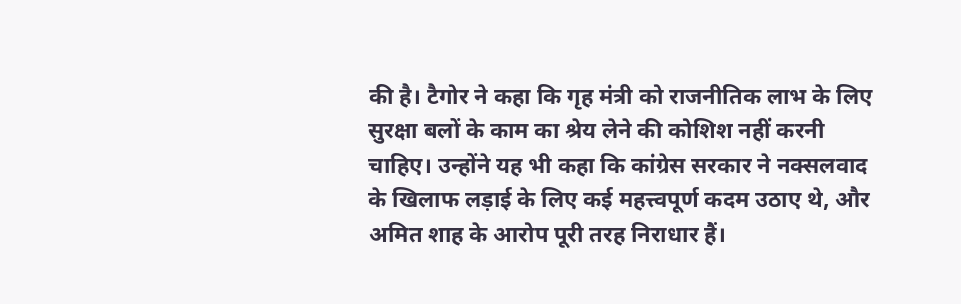की है। टैगोर ने कहा कि गृह मंत्री को राजनीतिक लाभ के लिए सुरक्षा बलों के काम का श्रेय लेने की कोशिश नहीं करनी चाहिए। उन्होंने यह भी कहा कि कांग्रेस सरकार ने नक्सलवाद के खिलाफ लड़ाई के लिए कई महत्त्वपूर्ण कदम उठाए थे, और अमित शाह के आरोप पूरी तरह निराधार हैं।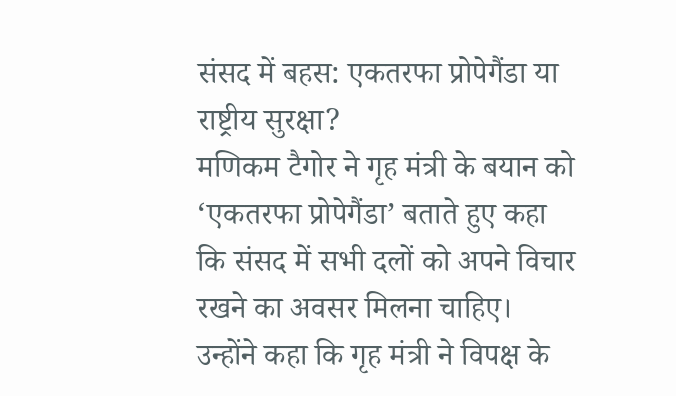संसद में बहस: एकतरफा प्रोपेगैंडा या राष्ट्रीय सुरक्षा?
मणिकम टैगोर ने गृह मंत्री के बयान को ‘एकतरफा प्रोपेगैंडा’ बताते हुए कहा कि संसद में सभी दलों को अपने विचार रखने का अवसर मिलना चाहिए। उन्होंने कहा कि गृह मंत्री ने विपक्ष के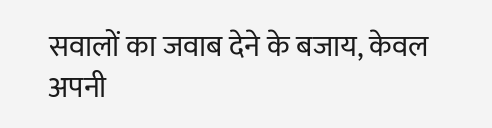सवालों का जवाब देने के बजाय, केवल अपनी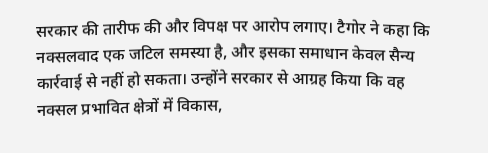सरकार की तारीफ की और विपक्ष पर आरोप लगाए। टैगोर ने कहा कि नक्सलवाद एक जटिल समस्या है, और इसका समाधान केवल सैन्य कार्रवाई से नहीं हो सकता। उन्होंने सरकार से आग्रह किया कि वह नक्सल प्रभावित क्षेत्रों में विकास,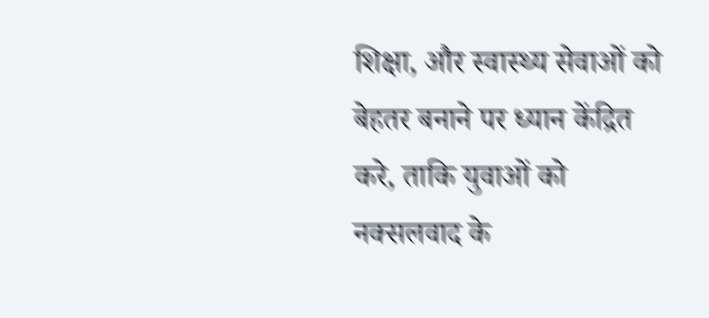शिक्षा, और स्वास्थ्य सेवाओं को बेहतर बनाने पर ध्यान केंद्रित करे, ताकि युवाओं को नक्सलवाद के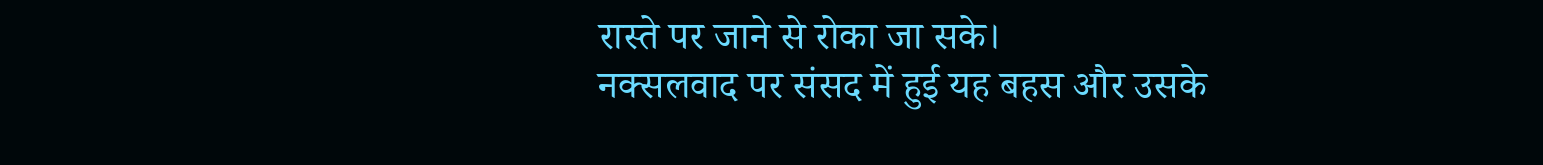रास्ते पर जाने से रोका जा सके।
नक्सलवाद पर संसद में हुई यह बहस और उसके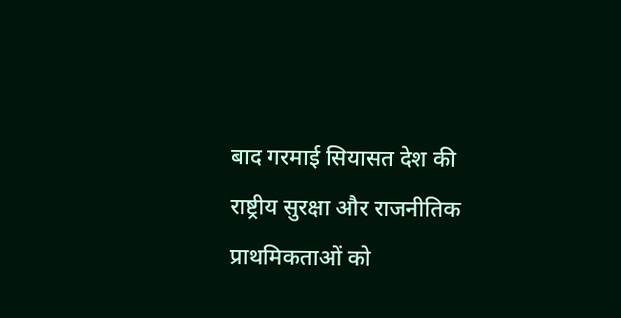बाद गरमाई सियासत देश की राष्ट्रीय सुरक्षा और राजनीतिक प्राथमिकताओं को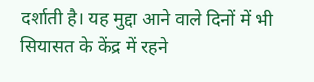दर्शाती है। यह मुद्दा आने वाले दिनों में भी सियासत के केंद्र में रहने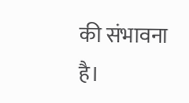की संभावना है।